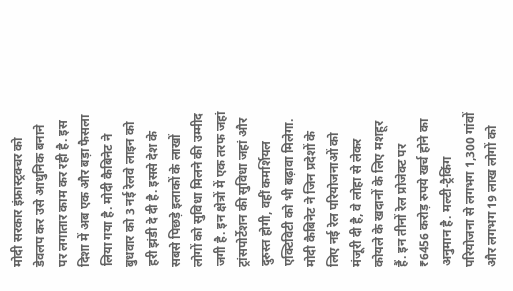मोदी सरकार इंफ्रास्ट्रक्चर को डेवलप कर उसे आधुनिक बनाने पर लगातार काम कर रही है. इस दिशा में अब एक और बड़ा फैसला लिया गया है. मोदी कैबिनेट ने बुधवार को 3 नई रेलवे लाइन को हरी झंडी दे दी है. इससे देश के सबसे पिछड़े इलाकों के लाखों लोगों को सुविधा मिलने की उम्मीद जगी है. इन क्षेत्रों में एक तरफ जहां ट्रांसपोर्टेशन की सुविधा जहां और दुरुस्त होगी, वहीं कमर्शियल एक्टिविटी को भी बढ़ावा मिलेगा. मोदी कैबिनेट ने जिन प्रदेशों के लिए नई रेल परियोजनाओं को मंजूरी दी है, वे लोहा से लेकर कोयले के खदानों के लिए मशहूर हैं. इन तीनों रेल प्रोजेक्ट पर ₹6456 करोड़ रुपये खर्च होने का अनुमान है. मल्टी-ट्रैकिंग परियोजना से लगभग 1,300 गांवों और लगभग 19 लाख लोगों को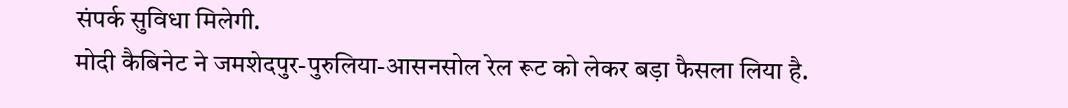संपर्क सुविधा मिलेगी.
मोदी कैबिनेट ने जमशेदपुर-पुरुलिया-आसनसोल रेल रूट को लेकर बड़ा फैसला लिया है.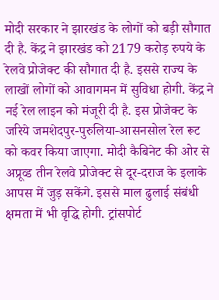मोदी सरकार ने झारखंड के लोगों को बड़ी सौगात दी है. केंद्र ने झारखंड को 2179 करोड़ रुपये के रेलवे प्रोजेक्ट की सौगात दी है. इससे राज्य के लाखों लोगों को आवागमन में सुविधा होगी. केंद्र ने नई रेल लाइन को मंजूरी दी है. इस प्रोजेक्ट के जरिये जमशेदपुर-पुरुलिया-आसनसोल रेल रूट को कवर किया जाएगा. मोदी कैबिनेट की ओर से अप्रूव्ड तीन रेलवे प्रोजेक्ट से दूर-दराज के इलाके आपस में जुड़ सकेंगे. इससे माल ढुलाई संबंधी क्षमता में भी वृद्धि होगी. ट्रांसपोर्ट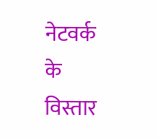नेटवर्क के विस्तार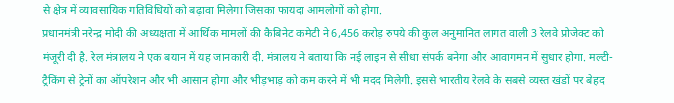से क्षेत्र में व्यावसायिक गतिविधियों को बढ़ावा मिलेगा जिसका फायदा आमलोगों को होगा.
प्रधानमंत्री नरेन्द्र मोदी की अध्यक्षता में आर्थिक मामलों की कैबिनेट कमेटी ने 6,456 करोड़ रुपये की कुल अनुमानित लागत वाली 3 रेलवे प्रोजेक्ट को मंजूरी दी है. रेल मंत्रालय ने एक बयान में यह जानकारी दी. मंत्रालय ने बताया कि नई लाइन से सीधा संपर्क बनेगा और आवागमन में सुधार होगा. मल्टी-ट्रैकिंग से ट्रेनों का ऑपरेशन और भी आसान होगा और भीड़भाड़ को कम करने में भी मदद मिलेगी. इससे भारतीय रेलवे के सबसे व्यस्त खंडों पर बेहद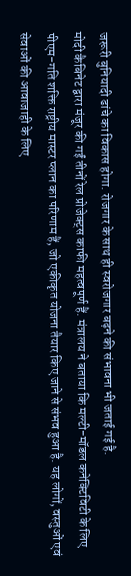जरूरी बुनियादी ढांचे का विकास होगा. रोजगार के साथ ही स्वरोजगार बढ़ने की संभावना भी जताई गई है.
मोदी कैबिनेट द्वारा मंजूर की गईं तीनों रेल प्रोजेक्ट्स काफी महत्वपूर्ण हैं. मंत्रालय ने बताया कि मल्टी-मॉडल कनेक्टिविटी के लिए पीएम-गति शक्ति राष्ट्रीय मास्टर प्लान का परिणाम हैं, जो एकीकृत योजना तैयार किए जाने से संभव हुआ है. यह लोगों, वस्तुओं एवं सेवाओं की आवाजाही के लिए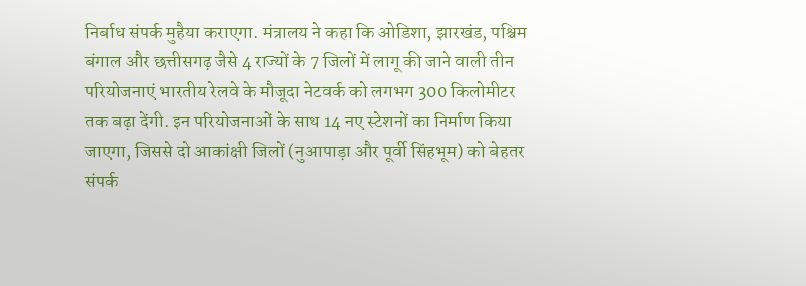निर्बाध संपर्क मुहैया कराएगा. मंत्रालय ने कहा कि ओडिशा, झारखंड, पश्चिम बंगाल और छत्तीसगढ़ जैसे 4 राज्यों के 7 जिलों में लागू की जाने वाली तीन परियोजनाएं भारतीय रेलवे के मौजूदा नेटवर्क को लगभग 300 किलोमीटर तक बढ़ा देंगी. इन परियोजनाओं के साथ 14 नए स्टेशनों का निर्माण किया जाएगा, जिससे दो आकांक्षी जिलों (नुआपाड़ा और पूर्वी सिंहभूम) को बेहतर संपर्क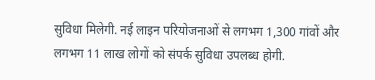सुविधा मिलेगी. नई लाइन परियोजनाओं से लगभग 1,300 गांवों और लगभग 11 लाख लोगों को संपर्क सुविधा उपलब्ध होगी.